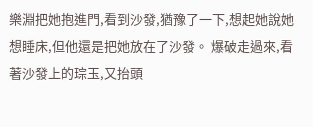樂淵把她抱進門,看到沙發,猶豫了一下,想起她說她想睡床,但他還是把她放在了沙發。 爆破走過來,看著沙發上的琮玉,又抬頭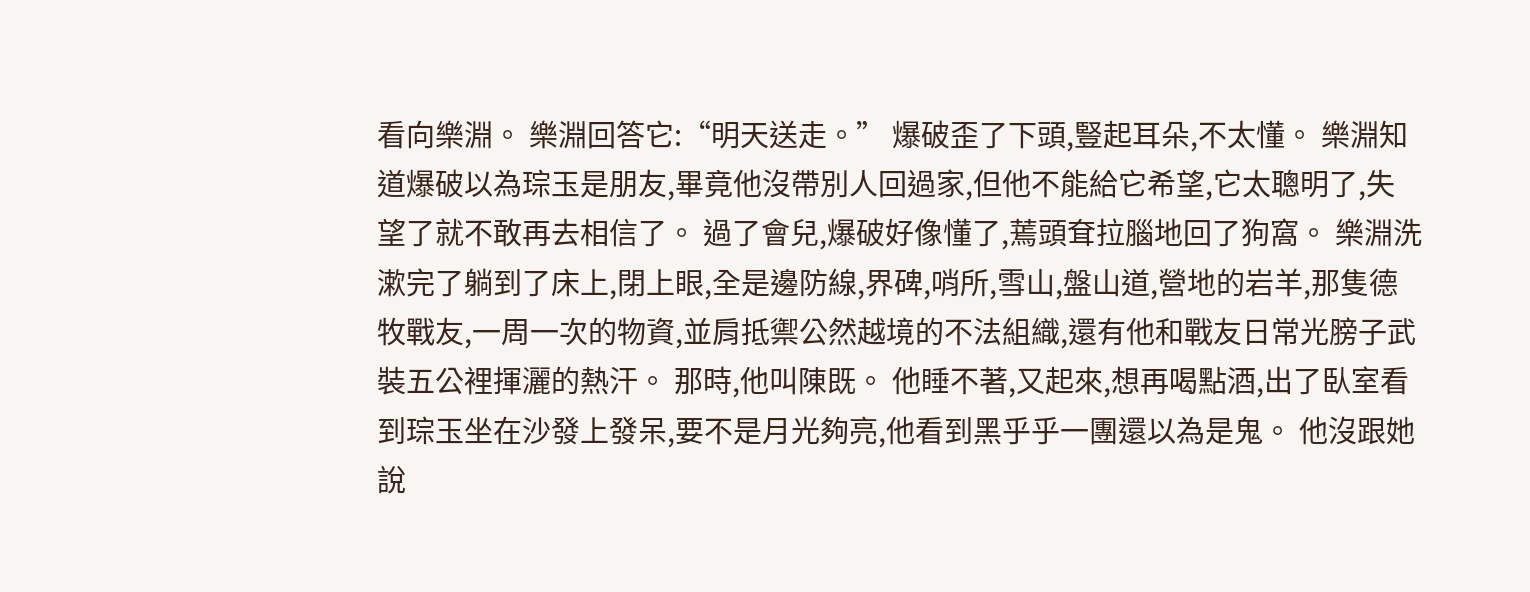看向樂淵。 樂淵回答它:“明天送走。” 爆破歪了下頭,豎起耳朵,不太懂。 樂淵知道爆破以為琮玉是朋友,畢竟他沒帶別人回過家,但他不能給它希望,它太聰明了,失望了就不敢再去相信了。 過了會兒,爆破好像懂了,蔫頭耷拉腦地回了狗窩。 樂淵洗漱完了躺到了床上,閉上眼,全是邊防線,界碑,哨所,雪山,盤山道,營地的岩羊,那隻德牧戰友,一周一次的物資,並肩抵禦公然越境的不法組織,還有他和戰友日常光膀子武裝五公裡揮灑的熱汗。 那時,他叫陳既。 他睡不著,又起來,想再喝點酒,出了臥室看到琮玉坐在沙發上發呆,要不是月光夠亮,他看到黑乎乎一團還以為是鬼。 他沒跟她說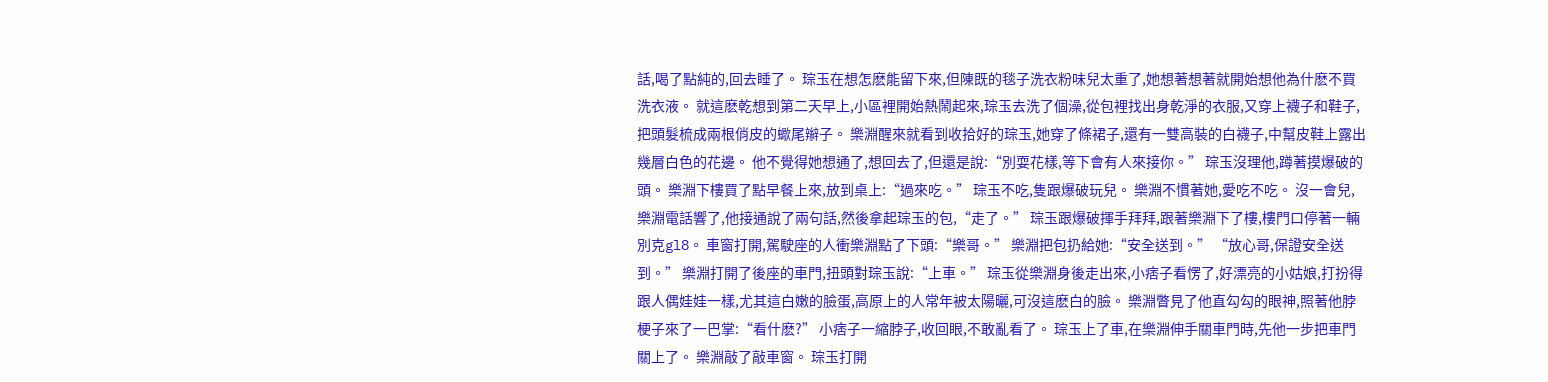話,喝了點純的,回去睡了。 琮玉在想怎麽能留下來,但陳既的毯子洗衣粉味兒太重了,她想著想著就開始想他為什麽不買洗衣液。 就這麽乾想到第二天早上,小區裡開始熱鬧起來,琮玉去洗了個澡,從包裡找出身乾淨的衣服,又穿上襪子和鞋子,把頭髮梳成兩根俏皮的蠍尾辮子。 樂淵醒來就看到收拾好的琮玉,她穿了條裙子,還有一雙高裝的白襪子,中幫皮鞋上露出幾層白色的花邊。 他不覺得她想通了,想回去了,但還是說:“別耍花樣,等下會有人來接你。” 琮玉沒理他,蹲著摸爆破的頭。 樂淵下樓買了點早餐上來,放到桌上:“過來吃。” 琮玉不吃,隻跟爆破玩兒。 樂淵不慣著她,愛吃不吃。 沒一會兒,樂淵電話響了,他接通說了兩句話,然後拿起琮玉的包,“走了。” 琮玉跟爆破揮手拜拜,跟著樂淵下了樓,樓門口停著一輛別克gl8。 車窗打開,駕駛座的人衝樂淵點了下頭:“樂哥。” 樂淵把包扔給她:“安全送到。” “放心哥,保證安全送到。” 樂淵打開了後座的車門,扭頭對琮玉說:“上車。” 琮玉從樂淵身後走出來,小痞子看愣了,好漂亮的小姑娘,打扮得跟人偶娃娃一樣,尤其這白嫩的臉蛋,高原上的人常年被太陽曬,可沒這麽白的臉。 樂淵瞥見了他直勾勾的眼神,照著他脖梗子來了一巴掌:“看什麽?” 小痞子一縮脖子,收回眼,不敢亂看了。 琮玉上了車,在樂淵伸手關車門時,先他一步把車門關上了。 樂淵敲了敲車窗。 琮玉打開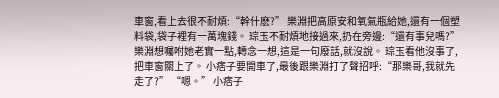車窗,看上去很不耐煩:“幹什麽?” 樂淵把高原安和氧氣瓶給她,還有一個塑料袋,袋子裡有一萬塊錢。 琮玉不耐煩地接過來,扔在旁邊:“還有事兒嗎?” 樂淵想囑咐她老實一點,轉念一想,這是一句廢話,就沒說。 琮玉看他沒事了,把車窗關上了。 小痞子要開車了,最後跟樂淵打了聲招呼:“那樂哥,我就先走了?” “嗯。” 小痞子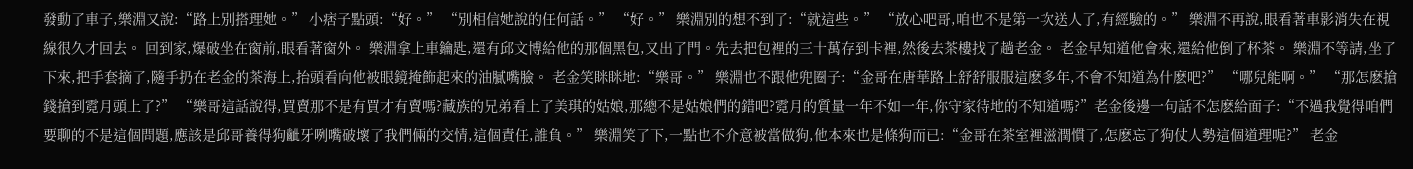發動了車子,樂淵又說:“路上別搭理她。” 小痞子點頭:“好。” “別相信她說的任何話。” “好。” 樂淵別的想不到了:“就這些。” “放心吧哥,咱也不是第一次送人了,有經驗的。” 樂淵不再說,眼看著車影消失在視線很久才回去。 回到家,爆破坐在窗前,眼看著窗外。 樂淵拿上車鑰匙,還有邱文博給他的那個黑包,又出了門。先去把包裡的三十萬存到卡裡,然後去茶樓找了趟老金。 老金早知道他會來,還給他倒了杯茶。 樂淵不等請,坐了下來,把手套摘了,隨手扔在老金的茶海上,抬頭看向他被眼鏡掩飾起來的油膩嘴臉。 老金笑眯眯地:“樂哥。” 樂淵也不跟他兜圈子:“金哥在唐華路上舒舒服服這麽多年,不會不知道為什麽吧?” “哪兒能啊。” “那怎麽搶錢搶到霓月頭上了?” “樂哥這話說得,買賣那不是有買才有賣嗎?藏族的兄弟看上了美琪的姑娘,那總不是姑娘們的錯吧?霓月的質量一年不如一年,你守家待地的不知道嗎?”老金後邊一句話不怎麽給面子:“不過我覺得咱們要聊的不是這個問題,應該是邱哥養得狗齜牙咧嘴破壞了我們倆的交情,這個責任,誰負。” 樂淵笑了下,一點也不介意被當做狗,他本來也是條狗而已:“金哥在茶室裡滋潤慣了,怎麽忘了狗仗人勢這個道理呢?” 老金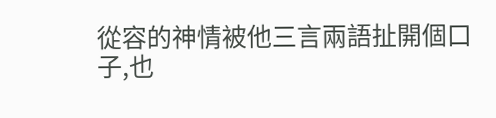從容的神情被他三言兩語扯開個口子,也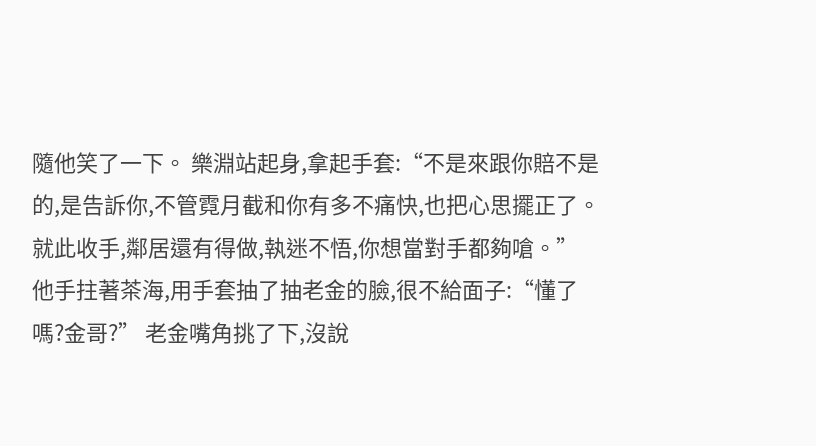隨他笑了一下。 樂淵站起身,拿起手套:“不是來跟你賠不是的,是告訴你,不管霓月截和你有多不痛快,也把心思擺正了。就此收手,鄰居還有得做,執迷不悟,你想當對手都夠嗆。” 他手拄著茶海,用手套抽了抽老金的臉,很不給面子:“懂了嗎?金哥?” 老金嘴角挑了下,沒說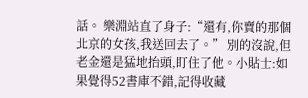話。 樂淵站直了身子:“還有,你賣的那個北京的女孩,我送回去了。” 別的沒說,但老金還是猛地抬頭,盯住了他。小貼士:如果覺得52書庫不錯,記得收藏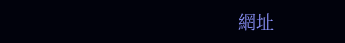網址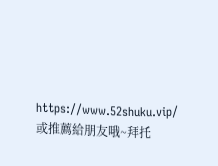https://www.52shuku.vip/ 或推薦給朋友哦~拜托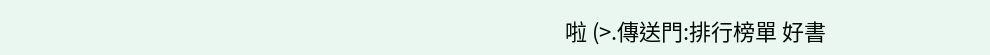啦 (>.傳送門:排行榜單 好書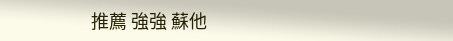推薦 強強 蘇他